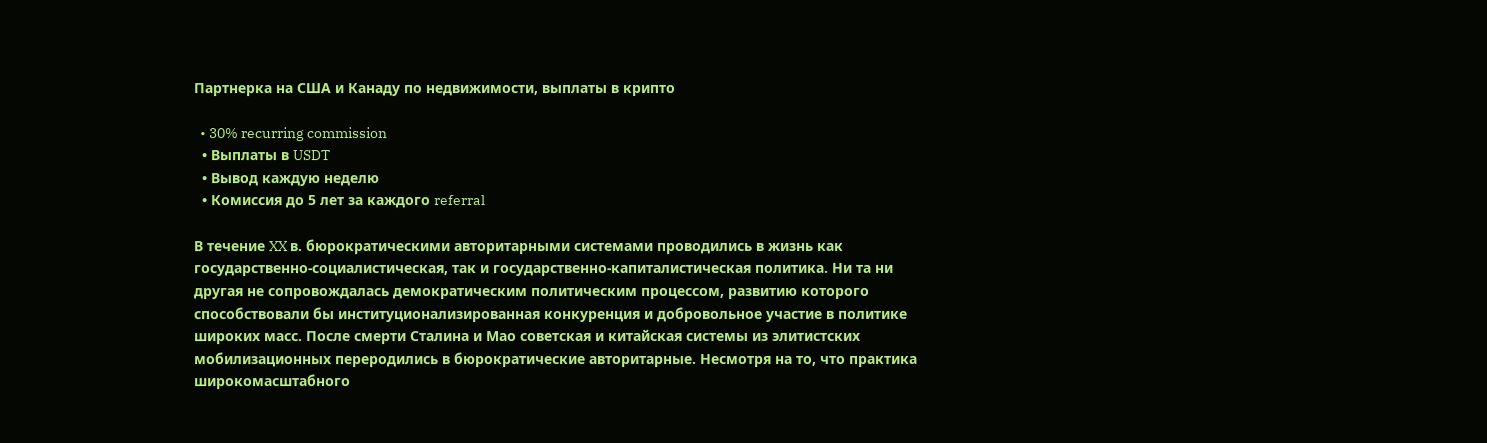Партнерка на США и Канаду по недвижимости, выплаты в крипто

  • 30% recurring commission
  • Выплаты в USDT
  • Вывод каждую неделю
  • Комиссия до 5 лет за каждого referral

В течение XX в. бюрократическими авторитарными системами проводились в жизнь как государственно-социалистическая, так и государственно-капиталистическая политика. Ни та ни другая не сопровождалась демократическим политическим процессом, развитию которого способствовали бы институционализированная конкуренция и добровольное участие в политике широких масс. После смерти Сталина и Мао советская и китайская системы из элитистских мобилизационных переродились в бюрократические авторитарные. Несмотря на то, что практика широкомасштабного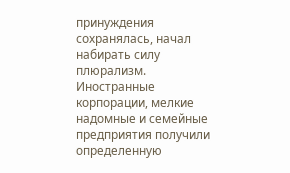принуждения сохранялась, начал набирать силу плюрализм. Иностранные корпорации, мелкие надомные и семейные предприятия получили определенную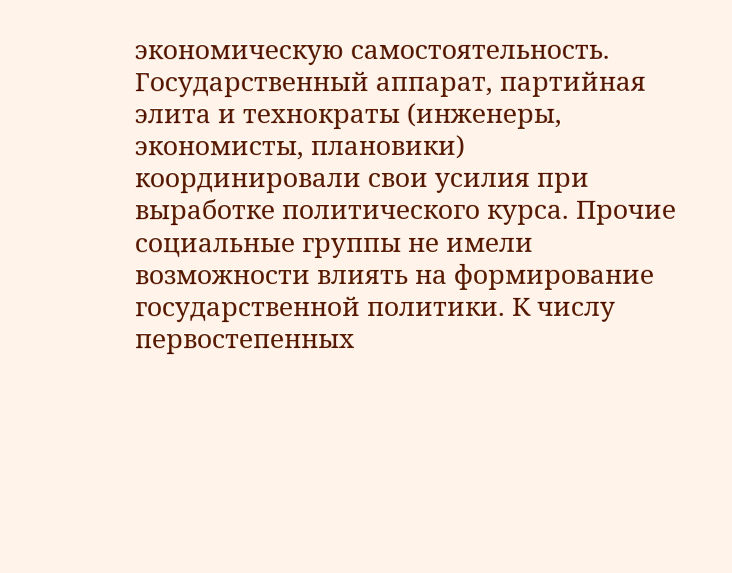экономическую самостоятельность. Государственный аппарат, партийная элита и технократы (инженеры, экономисты, плановики) координировали свои усилия при выработке политического курса. Прочие социальные группы не имели возможности влиять на формирование государственной политики. К числу первостепенных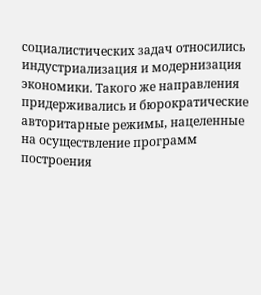социалистических задач относились индустриализация и модернизация экономики. Такого же направления придерживались и бюрократические авторитарные режимы, нацеленные на осуществление программ построения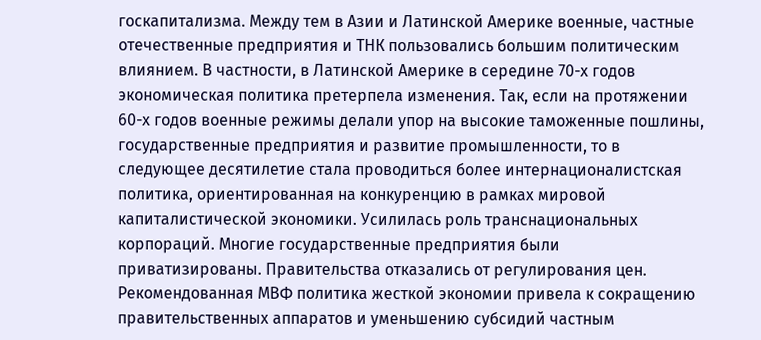госкапитализма. Между тем в Азии и Латинской Америке военные, частные отечественные предприятия и ТНК пользовались большим политическим влиянием. В частности, в Латинской Америке в середине 70-х годов экономическая политика претерпела изменения. Так, если на протяжении 60-х годов военные режимы делали упор на высокие таможенные пошлины, государственные предприятия и развитие промышленности, то в следующее десятилетие стала проводиться более интернационалистская политика, ориентированная на конкуренцию в рамках мировой капиталистической экономики. Усилилась роль транснациональных корпораций. Многие государственные предприятия были приватизированы. Правительства отказались от регулирования цен. Рекомендованная МВФ политика жесткой экономии привела к сокращению правительственных аппаратов и уменьшению субсидий частным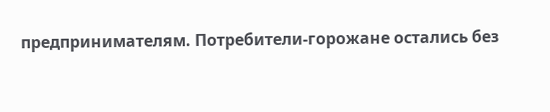предпринимателям. Потребители-горожане остались без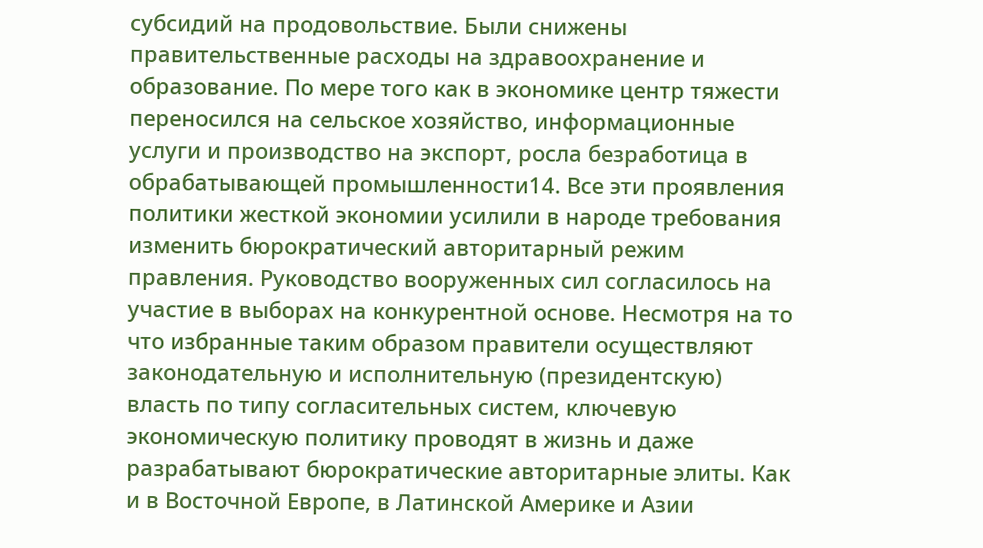субсидий на продовольствие. Были снижены правительственные расходы на здравоохранение и образование. По мере того как в экономике центр тяжести переносился на сельское хозяйство, информационные услуги и производство на экспорт, росла безработица в обрабатывающей промышленности14. Все эти проявления политики жесткой экономии усилили в народе требования изменить бюрократический авторитарный режим правления. Руководство вооруженных сил согласилось на участие в выборах на конкурентной основе. Несмотря на то что избранные таким образом правители осуществляют законодательную и исполнительную (президентскую) власть по типу согласительных систем, ключевую экономическую политику проводят в жизнь и даже разрабатывают бюрократические авторитарные элиты. Как и в Восточной Европе, в Латинской Америке и Азии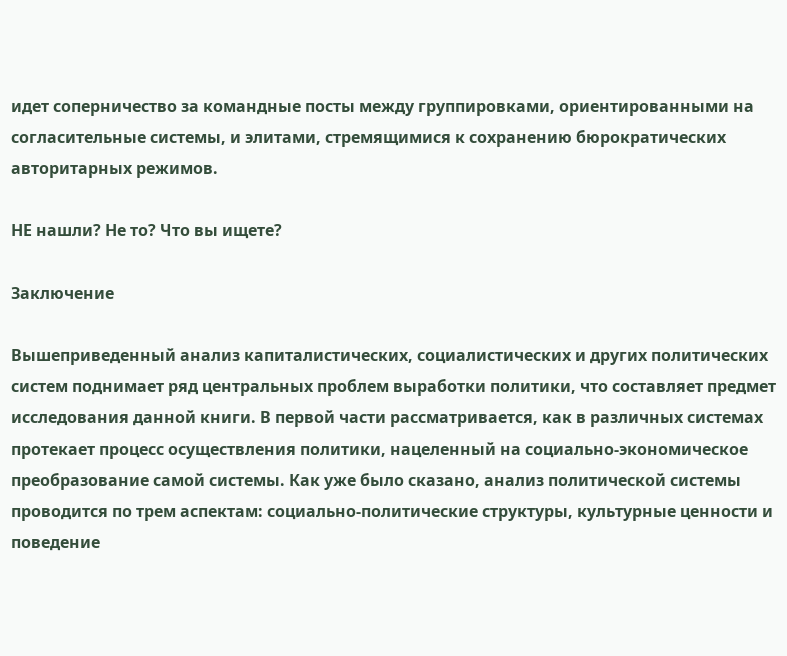идет соперничество за командные посты между группировками, ориентированными на согласительные системы, и элитами, стремящимися к сохранению бюрократических авторитарных режимов.

НЕ нашли? Не то? Что вы ищете?

Заключение

Вышеприведенный анализ капиталистических, социалистических и других политических систем поднимает ряд центральных проблем выработки политики, что составляет предмет исследования данной книги. В первой части рассматривается, как в различных системах протекает процесс осуществления политики, нацеленный на социально-экономическое преобразование самой системы. Как уже было сказано, анализ политической системы проводится по трем аспектам: социально-политические структуры, культурные ценности и поведение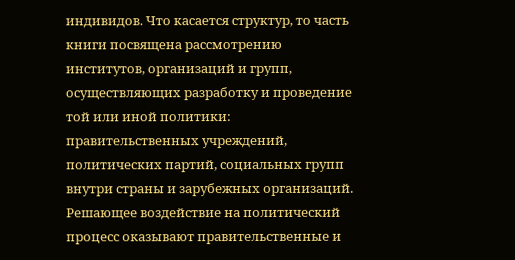индивидов. Что касается структур, то часть книги посвящена рассмотрению институтов, организаций и групп, осуществляющих разработку и проведение той или иной политики: правительственных учреждений, политических партий, социальных групп внутри страны и зарубежных организаций. Решающее воздействие на политический процесс оказывают правительственные и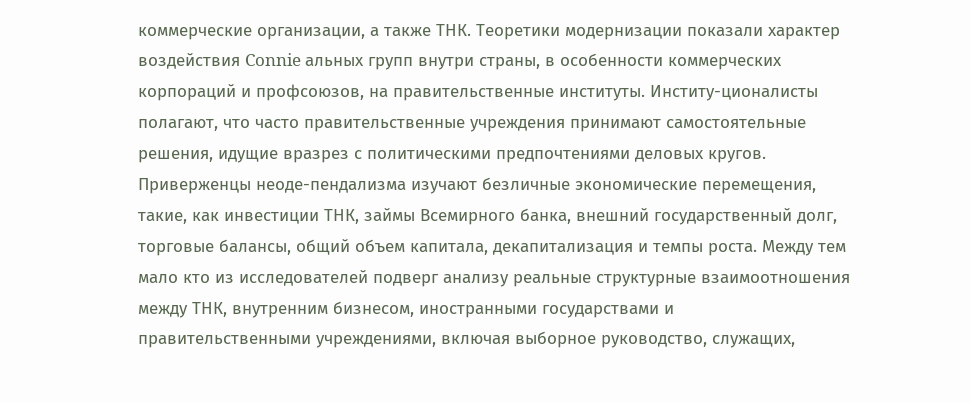коммерческие организации, а также ТНК. Теоретики модернизации показали характер воздействия Connie альных групп внутри страны, в особенности коммерческих корпораций и профсоюзов, на правительственные институты. Институ-ционалисты полагают, что часто правительственные учреждения принимают самостоятельные решения, идущие вразрез с политическими предпочтениями деловых кругов. Приверженцы неоде-пендализма изучают безличные экономические перемещения, такие, как инвестиции ТНК, займы Всемирного банка, внешний государственный долг, торговые балансы, общий объем капитала, декапитализация и темпы роста. Между тем мало кто из исследователей подверг анализу реальные структурные взаимоотношения между ТНК, внутренним бизнесом, иностранными государствами и правительственными учреждениями, включая выборное руководство, служащих,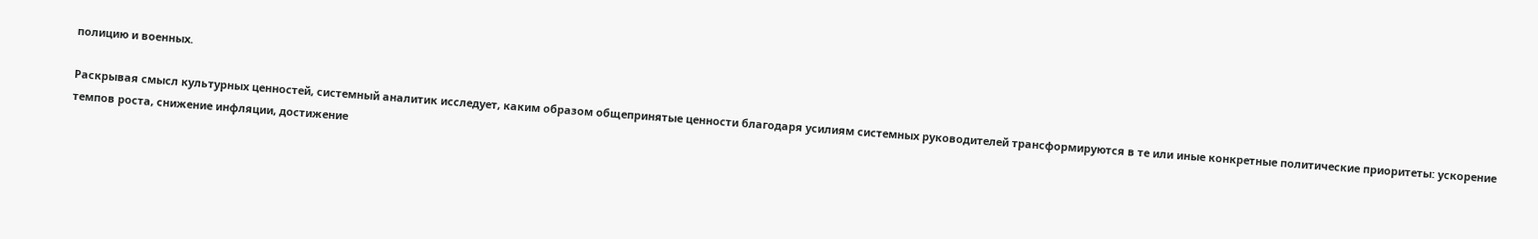полицию и военных.

Раскрывая смысл культурных ценностей, системный аналитик исследует, каким образом общепринятые ценности благодаря усилиям системных руководителей трансформируются в те или иные конкретные политические приоритеты: ускорение темпов роста, снижение инфляции, достижение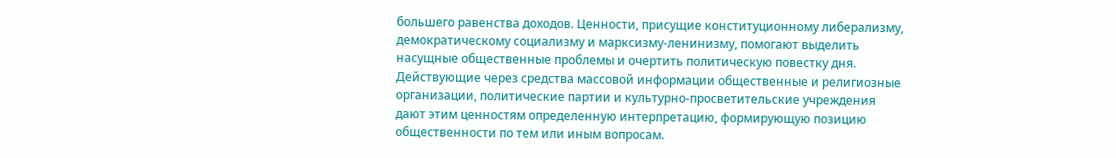большего равенства доходов. Ценности, присущие конституционному либерализму, демократическому социализму и марксизму-ленинизму, помогают выделить насущные общественные проблемы и очертить политическую повестку дня. Действующие через средства массовой информации общественные и религиозные организации, политические партии и культурно-просветительские учреждения дают этим ценностям определенную интерпретацию, формирующую позицию общественности по тем или иным вопросам.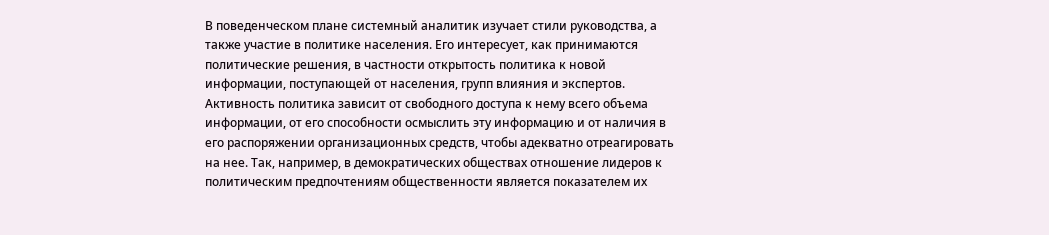В поведенческом плане системный аналитик изучает стили руководства, а также участие в политике населения. Его интересует, как принимаются политические решения, в частности открытость политика к новой информации, поступающей от населения, групп влияния и экспертов. Активность политика зависит от свободного доступа к нему всего объема информации, от его способности осмыслить эту информацию и от наличия в его распоряжении организационных средств, чтобы адекватно отреагировать на нее. Так, например, в демократических обществах отношение лидеров к политическим предпочтениям общественности является показателем их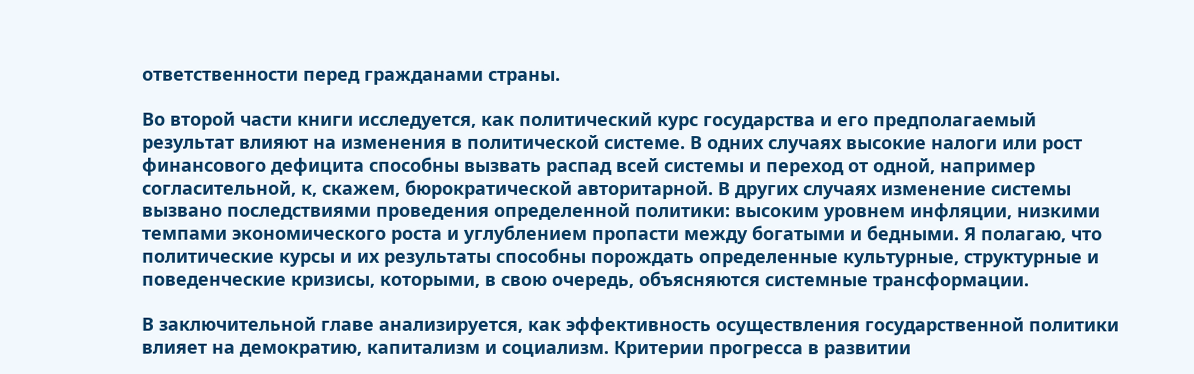ответственности перед гражданами страны.

Во второй части книги исследуется, как политический курс государства и его предполагаемый результат влияют на изменения в политической системе. В одних случаях высокие налоги или рост финансового дефицита способны вызвать распад всей системы и переход от одной, например согласительной, к, скажем, бюрократической авторитарной. В других случаях изменение системы вызвано последствиями проведения определенной политики: высоким уровнем инфляции, низкими темпами экономического роста и углублением пропасти между богатыми и бедными. Я полагаю, что политические курсы и их результаты способны порождать определенные культурные, структурные и поведенческие кризисы, которыми, в свою очередь, объясняются системные трансформации.

В заключительной главе анализируется, как эффективность осуществления государственной политики влияет на демократию, капитализм и социализм. Критерии прогресса в развитии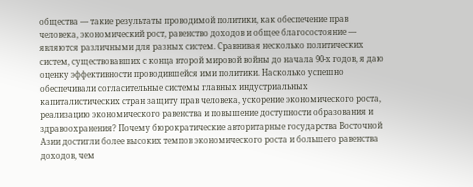общества — такие результаты проводимой политики, как обеспечение прав человека, экономический рост, равенство доходов и общее благосостояние — являются различными для разных систем. Сравнивая несколько политических систем, существовавших с конца второй мировой войны до начала 90-х годов, я даю оценку эффективности проводившейся ими политики. Насколько успешно обеспечивали согласительные системы главных индустриальных капиталистических стран защиту прав человека, ускорение экономического роста, реализацию экономического равенства и повышение доступности образования и здравоохранения? Почему бюрократические авторитарные государства Восточной Азии достигли более высоких темпов экономического роста и большего равенства доходов, чем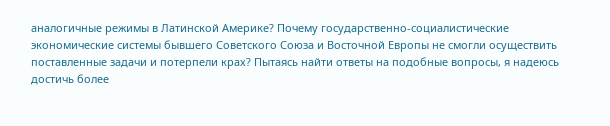аналогичные режимы в Латинской Америке? Почему государственно-социалистические экономические системы бывшего Советского Союза и Восточной Европы не смогли осуществить поставленные задачи и потерпели крах? Пытаясь найти ответы на подобные вопросы, я надеюсь достичь более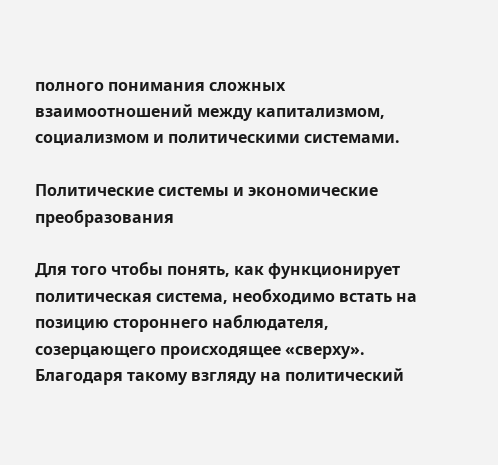полного понимания сложных взаимоотношений между капитализмом, социализмом и политическими системами.

Политические системы и экономические преобразования

Для того чтобы понять, как функционирует политическая система, необходимо встать на позицию стороннего наблюдателя, созерцающего происходящее «сверху». Благодаря такому взгляду на политический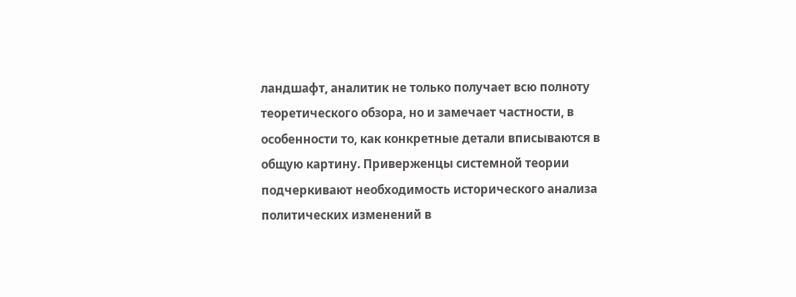ландшафт, аналитик не только получает всю полноту теоретического обзора, но и замечает частности, в особенности то, как конкретные детали вписываются в общую картину. Приверженцы системной теории подчеркивают необходимость исторического анализа политических изменений в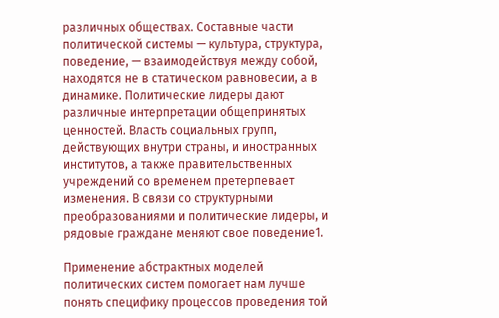различных обществах. Составные части политической системы — культура, структура, поведение, — взаимодействуя между собой, находятся не в статическом равновесии, а в динамике. Политические лидеры дают различные интерпретации общепринятых ценностей. Власть социальных групп, действующих внутри страны, и иностранных институтов, а также правительственных учреждений со временем претерпевает изменения. В связи со структурными преобразованиями и политические лидеры, и рядовые граждане меняют свое поведение1.

Применение абстрактных моделей политических систем помогает нам лучше понять специфику процессов проведения той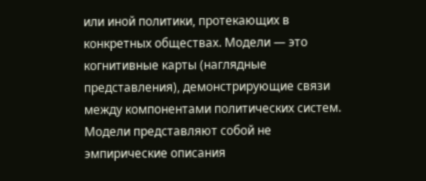или иной политики, протекающих в конкретных обществах. Модели — это когнитивные карты (наглядные представления), демонстрирующие связи между компонентами политических систем. Модели представляют собой не эмпирические описания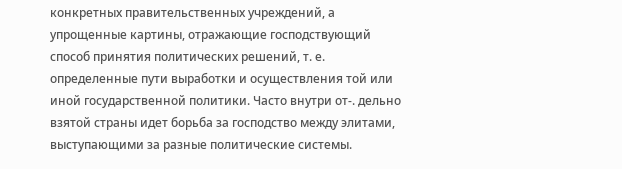конкретных правительственных учреждений, а упрощенные картины, отражающие господствующий способ принятия политических решений, т. е. определенные пути выработки и осуществления той или иной государственной политики. Часто внутри от-. дельно взятой страны идет борьба за господство между элитами, выступающими за разные политические системы.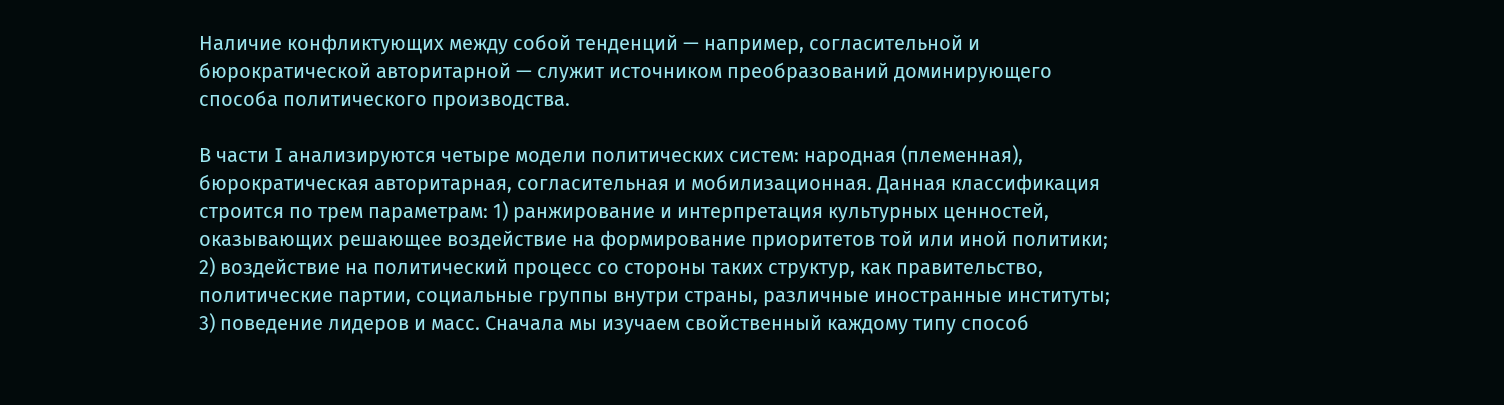Наличие конфликтующих между собой тенденций — например, согласительной и бюрократической авторитарной — служит источником преобразований доминирующего способа политического производства.

В части I анализируются четыре модели политических систем: народная (племенная), бюрократическая авторитарная, согласительная и мобилизационная. Данная классификация строится по трем параметрам: 1) ранжирование и интерпретация культурных ценностей, оказывающих решающее воздействие на формирование приоритетов той или иной политики; 2) воздействие на политический процесс со стороны таких структур, как правительство, политические партии, социальные группы внутри страны, различные иностранные институты; 3) поведение лидеров и масс. Сначала мы изучаем свойственный каждому типу способ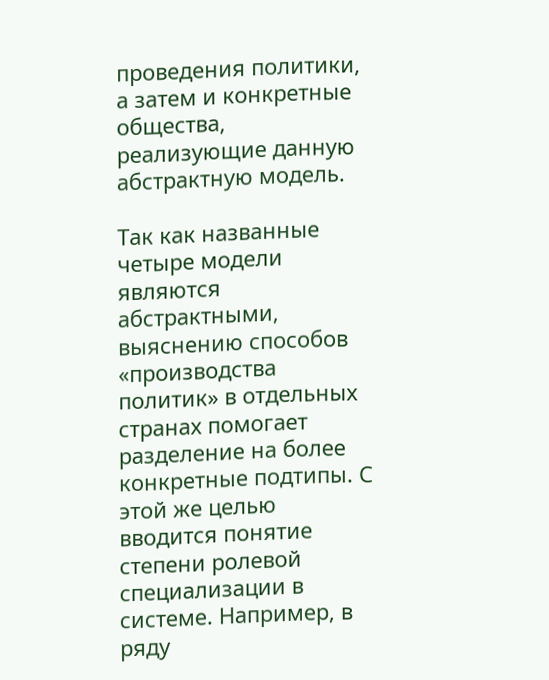проведения политики, а затем и конкретные общества, реализующие данную абстрактную модель.

Так как названные четыре модели являются абстрактными, выяснению способов «производства политик» в отдельных странах помогает разделение на более конкретные подтипы. С этой же целью вводится понятие степени ролевой специализации в системе. Например, в ряду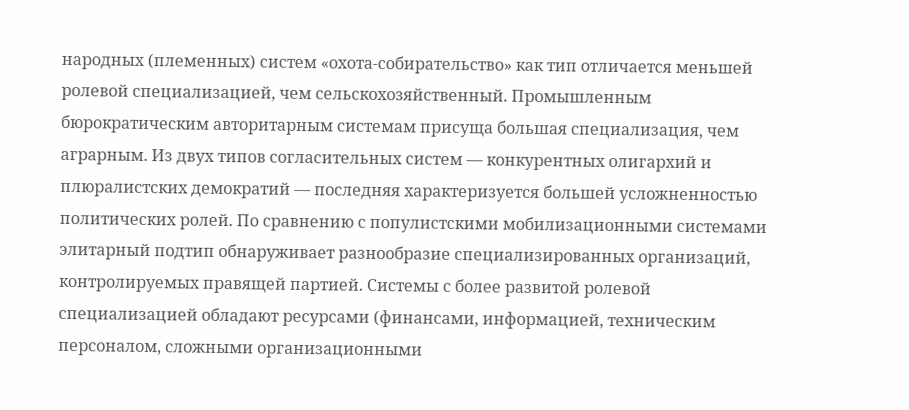народных (племенных) систем «охота-собирательство» как тип отличается меньшей ролевой специализацией, чем сельскохозяйственный. Промышленным бюрократическим авторитарным системам присуща большая специализация, чем аграрным. Из двух типов согласительных систем — конкурентных олигархий и плюралистских демократий — последняя характеризуется большей усложненностью политических ролей. По сравнению с популистскими мобилизационными системами элитарный подтип обнаруживает разнообразие специализированных организаций, контролируемых правящей партией. Системы с более развитой ролевой специализацией обладают ресурсами (финансами, информацией, техническим персоналом, сложными организационными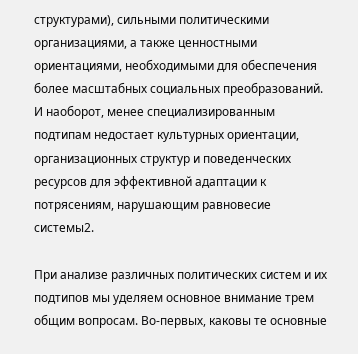структурами), сильными политическими организациями, а также ценностными ориентациями, необходимыми для обеспечения более масштабных социальных преобразований. И наоборот, менее специализированным подтипам недостает культурных ориентации, организационных структур и поведенческих ресурсов для эффективной адаптации к потрясениям, нарушающим равновесие системы2.

При анализе различных политических систем и их подтипов мы уделяем основное внимание трем общим вопросам. Во-первых, каковы те основные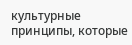культурные принципы, которые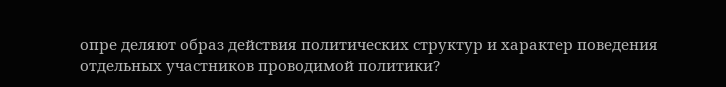опре деляют образ действия политических структур и характер поведения отдельных участников проводимой политики?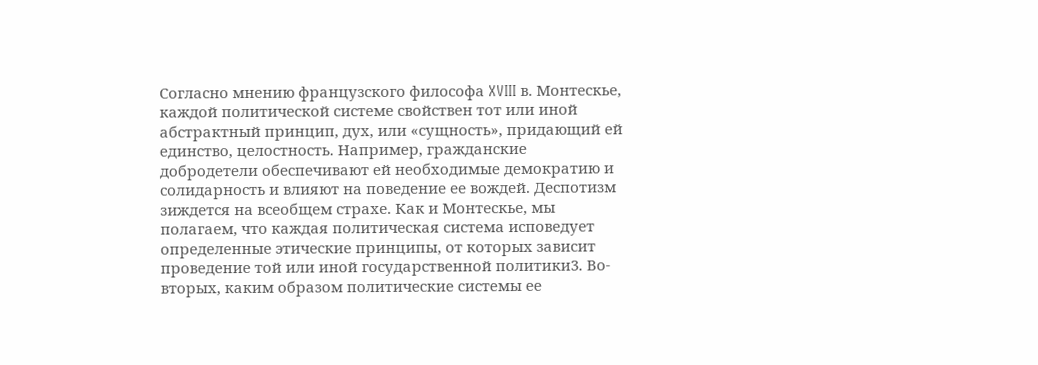Согласно мнению французского философа XVIII в. Монтескье, каждой политической системе свойствен тот или иной абстрактный принцип, дух, или «сущность», придающий ей единство, целостность. Например, гражданские добродетели обеспечивают ей необходимые демократию и солидарность и влияют на поведение ее вождей. Деспотизм зиждется на всеобщем страхе. Как и Монтескье, мы полагаем, что каждая политическая система исповедует определенные этические принципы, от которых зависит проведение той или иной государственной политики3. Во-вторых, каким образом политические системы ее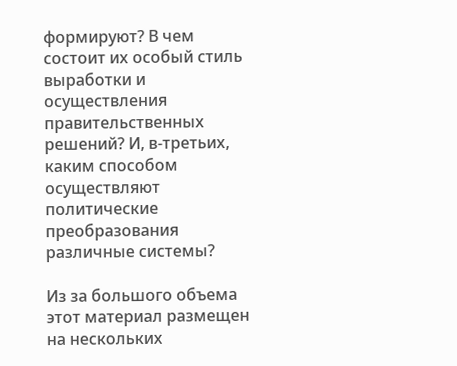формируют? В чем состоит их особый стиль выработки и осуществления правительственных решений? И, в-третьих, каким способом осуществляют политические преобразования различные системы?

Из за большого объема этот материал размещен на нескольких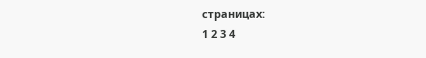страницах:
1 2 3 4